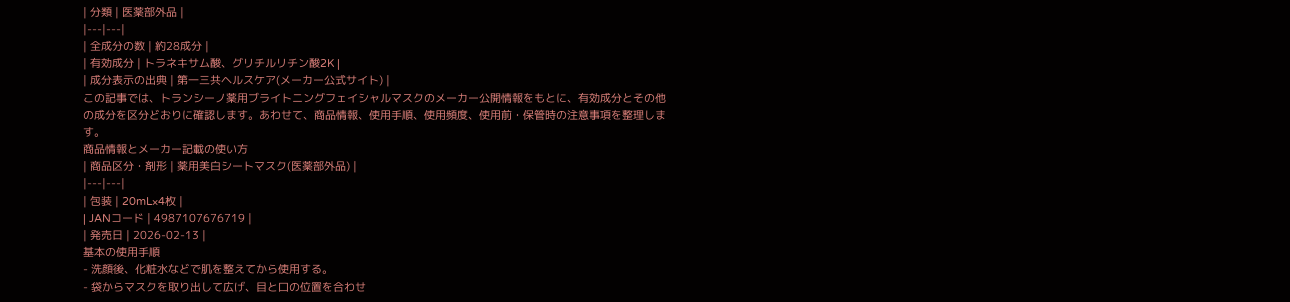| 分類 | 医薬部外品 |
|---|---|
| 全成分の数 | 約28成分 |
| 有効成分 | トラネキサム酸、グリチルリチン酸2K |
| 成分表示の出典 | 第一三共ヘルスケア(メーカー公式サイト) |
この記事では、トランシーノ薬用ブライトニングフェイシャルマスクのメーカー公開情報をもとに、有効成分とその他の成分を区分どおりに確認します。あわせて、商品情報、使用手順、使用頻度、使用前・保管時の注意事項を整理します。
商品情報とメーカー記載の使い方
| 商品区分・剤形 | 薬用美白シートマスク(医薬部外品) |
|---|---|
| 包装 | 20mL×4枚 |
| JANコード | 4987107676719 |
| 発売日 | 2026-02-13 |
基本の使用手順
- 洗顔後、化粧水などで肌を整えてから使用する。
- 袋からマスクを取り出して広げ、目と口の位置を合わせ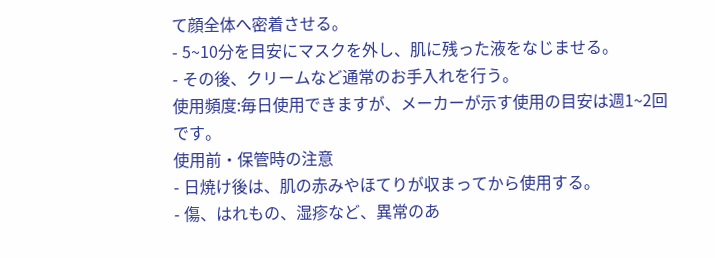て顔全体へ密着させる。
- 5~10分を目安にマスクを外し、肌に残った液をなじませる。
- その後、クリームなど通常のお手入れを行う。
使用頻度:毎日使用できますが、メーカーが示す使用の目安は週1~2回です。
使用前・保管時の注意
- 日焼け後は、肌の赤みやほてりが収まってから使用する。
- 傷、はれもの、湿疹など、異常のあ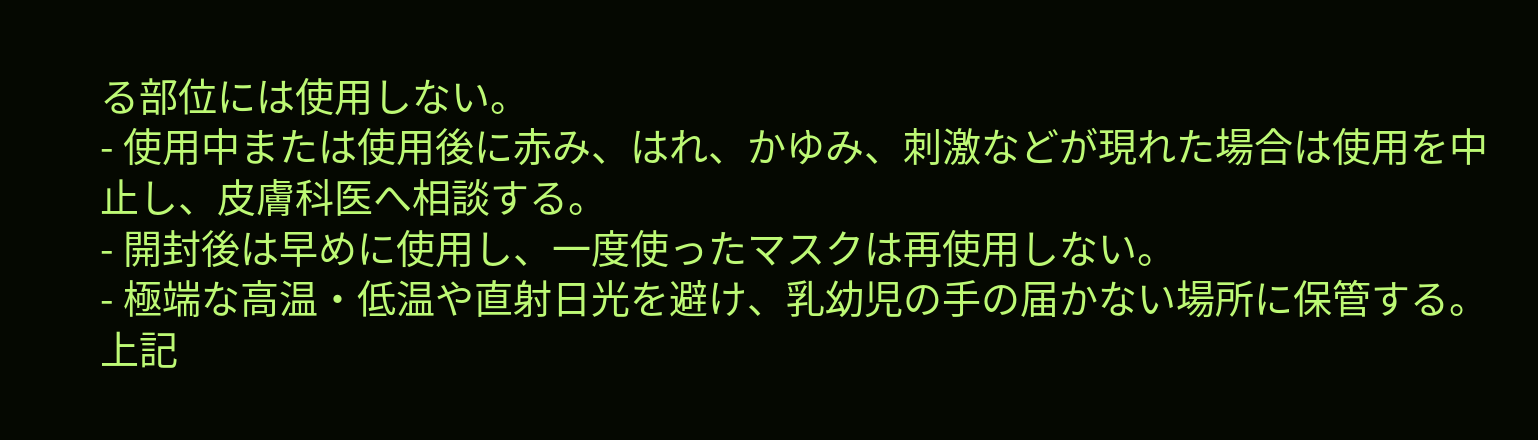る部位には使用しない。
- 使用中または使用後に赤み、はれ、かゆみ、刺激などが現れた場合は使用を中止し、皮膚科医へ相談する。
- 開封後は早めに使用し、一度使ったマスクは再使用しない。
- 極端な高温・低温や直射日光を避け、乳幼児の手の届かない場所に保管する。
上記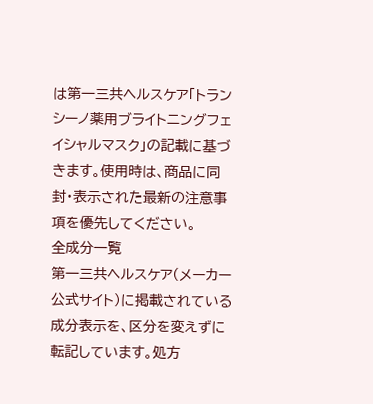は第一三共ヘルスケア「トランシーノ薬用ブライトニングフェイシャルマスク」の記載に基づきます。使用時は、商品に同封・表示された最新の注意事項を優先してください。
全成分一覧
第一三共ヘルスケア(メーカー公式サイト)に掲載されている成分表示を、区分を変えずに転記しています。処方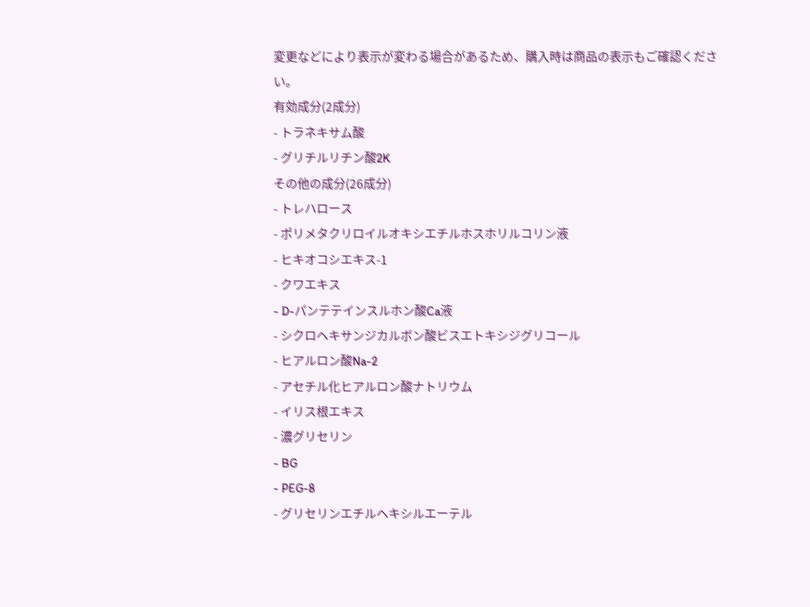変更などにより表示が変わる場合があるため、購入時は商品の表示もご確認ください。
有効成分(2成分)
- トラネキサム酸
- グリチルリチン酸2K
その他の成分(26成分)
- トレハロース
- ポリメタクリロイルオキシエチルホスホリルコリン液
- ヒキオコシエキス-1
- クワエキス
- D-パンテテインスルホン酸Ca液
- シクロヘキサンジカルボン酸ビスエトキシジグリコール
- ヒアルロン酸Na-2
- アセチル化ヒアルロン酸ナトリウム
- イリス根エキス
- 濃グリセリン
- BG
- PEG-8
- グリセリンエチルヘキシルエーテル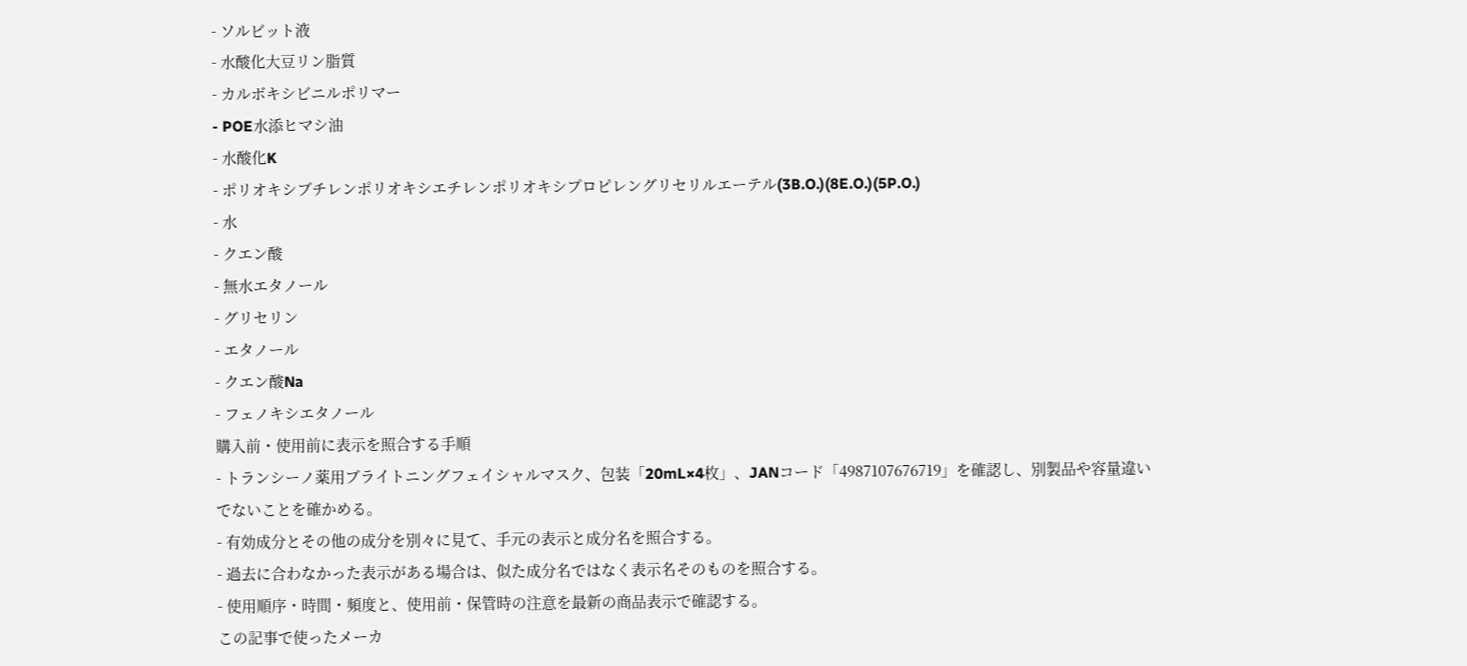- ソルビット液
- 水酸化大豆リン脂質
- カルボキシビニルポリマー
- POE水添ヒマシ油
- 水酸化K
- ポリオキシブチレンポリオキシエチレンポリオキシプロピレングリセリルエーテル(3B.O.)(8E.O.)(5P.O.)
- 水
- クエン酸
- 無水エタノール
- グリセリン
- エタノール
- クエン酸Na
- フェノキシエタノール
購入前・使用前に表示を照合する手順
- トランシーノ薬用ブライトニングフェイシャルマスク、包装「20mL×4枚」、JANコード「4987107676719」を確認し、別製品や容量違いでないことを確かめる。
- 有効成分とその他の成分を別々に見て、手元の表示と成分名を照合する。
- 過去に合わなかった表示がある場合は、似た成分名ではなく表示名そのものを照合する。
- 使用順序・時間・頻度と、使用前・保管時の注意を最新の商品表示で確認する。
この記事で使ったメーカ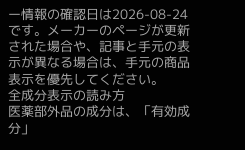ー情報の確認日は2026-08-24です。メーカーのページが更新された場合や、記事と手元の表示が異なる場合は、手元の商品表示を優先してください。
全成分表示の読み方
医薬部外品の成分は、「有効成分」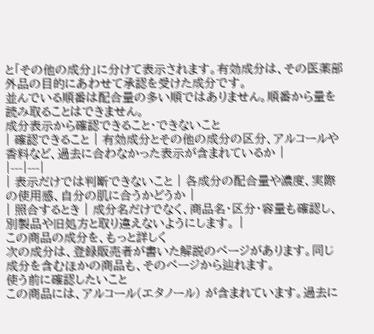と「その他の成分」に分けて表示されます。有効成分は、その医薬部外品の目的にあわせて承認を受けた成分です。
並んでいる順番は配合量の多い順ではありません。順番から量を読み取ることはできません。
成分表示から確認できること・できないこと
| 確認できること | 有効成分とその他の成分の区分、アルコールや香料など、過去に合わなかった表示が含まれているか |
|---|---|
| 表示だけでは判断できないこと | 各成分の配合量や濃度、実際の使用感、自分の肌に合うかどうか |
| 照合するとき | 成分名だけでなく、商品名・区分・容量も確認し、別製品や旧処方と取り違えないようにします。 |
この商品の成分を、もっと詳しく
次の成分は、登録販売者が書いた解説のページがあります。同じ成分を含むほかの商品も、そのページから辿れます。
使う前に確認したいこと
この商品には、アルコール(エタノール) が含まれています。過去に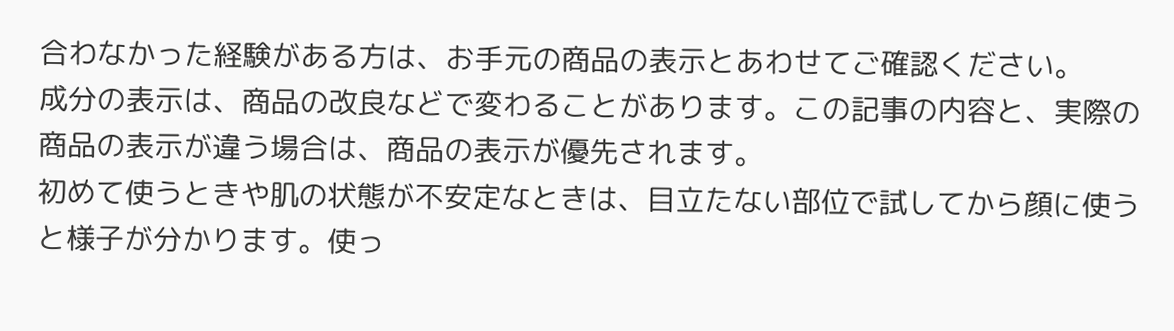合わなかった経験がある方は、お手元の商品の表示とあわせてご確認ください。
成分の表示は、商品の改良などで変わることがあります。この記事の内容と、実際の商品の表示が違う場合は、商品の表示が優先されます。
初めて使うときや肌の状態が不安定なときは、目立たない部位で試してから顔に使うと様子が分かります。使っ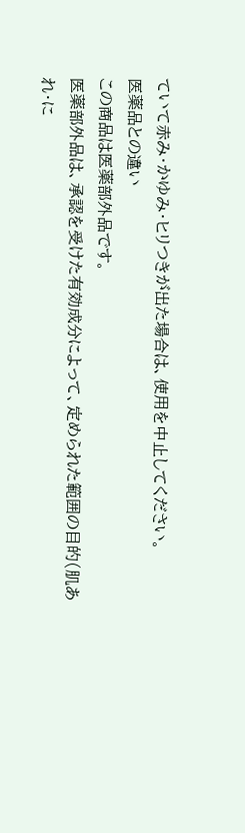ていて赤み・かゆみ・ヒリつきが出た場合は、使用を中止してください。
医薬品との違い
この商品は医薬部外品です。
医薬部外品は、承認を受けた有効成分によって、定められた範囲の目的(肌あれ・に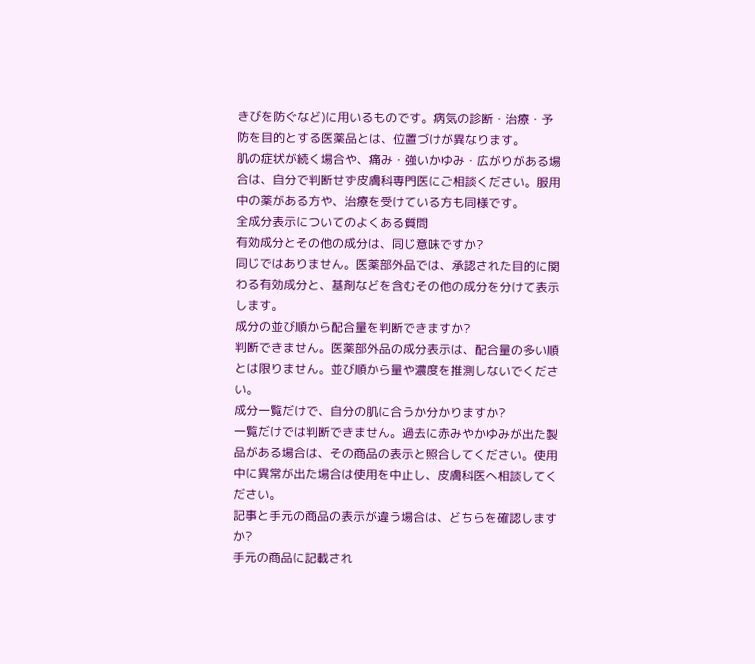きびを防ぐなど)に用いるものです。病気の診断・治療・予防を目的とする医薬品とは、位置づけが異なります。
肌の症状が続く場合や、痛み・強いかゆみ・広がりがある場合は、自分で判断せず皮膚科専門医にご相談ください。服用中の薬がある方や、治療を受けている方も同様です。
全成分表示についてのよくある質問
有効成分とその他の成分は、同じ意味ですか?
同じではありません。医薬部外品では、承認された目的に関わる有効成分と、基剤などを含むその他の成分を分けて表示します。
成分の並び順から配合量を判断できますか?
判断できません。医薬部外品の成分表示は、配合量の多い順とは限りません。並び順から量や濃度を推測しないでください。
成分一覧だけで、自分の肌に合うか分かりますか?
一覧だけでは判断できません。過去に赤みやかゆみが出た製品がある場合は、その商品の表示と照合してください。使用中に異常が出た場合は使用を中止し、皮膚科医へ相談してください。
記事と手元の商品の表示が違う場合は、どちらを確認しますか?
手元の商品に記載され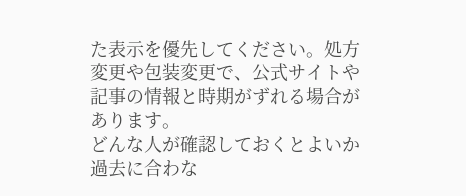た表示を優先してください。処方変更や包装変更で、公式サイトや記事の情報と時期がずれる場合があります。
どんな人が確認しておくとよいか
過去に合わな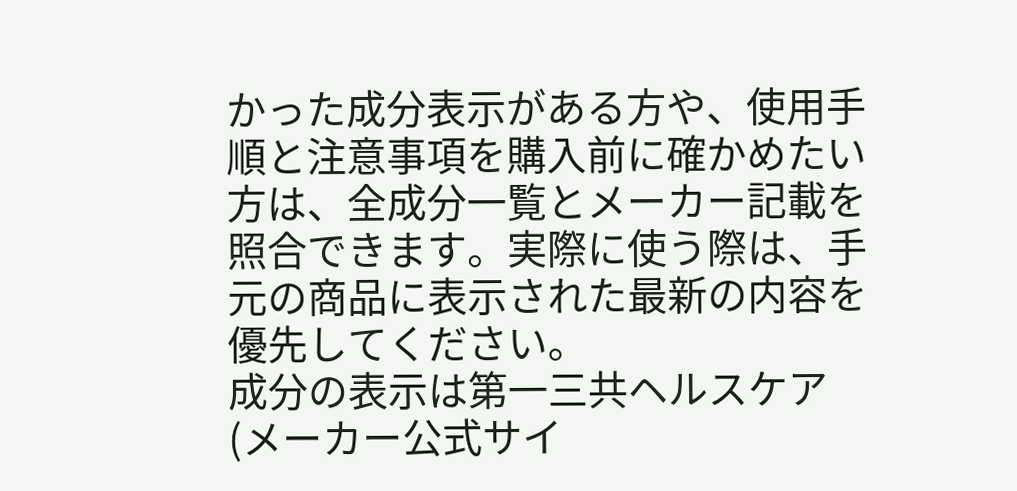かった成分表示がある方や、使用手順と注意事項を購入前に確かめたい方は、全成分一覧とメーカー記載を照合できます。実際に使う際は、手元の商品に表示された最新の内容を優先してください。
成分の表示は第一三共ヘルスケア(メーカー公式サイ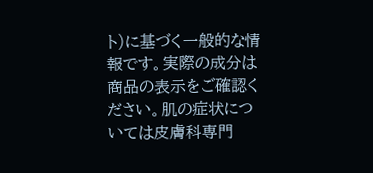ト)に基づく一般的な情報です。実際の成分は商品の表示をご確認ください。肌の症状については皮膚科専門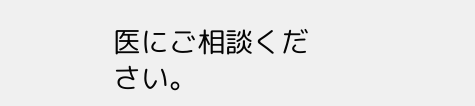医にご相談ください。